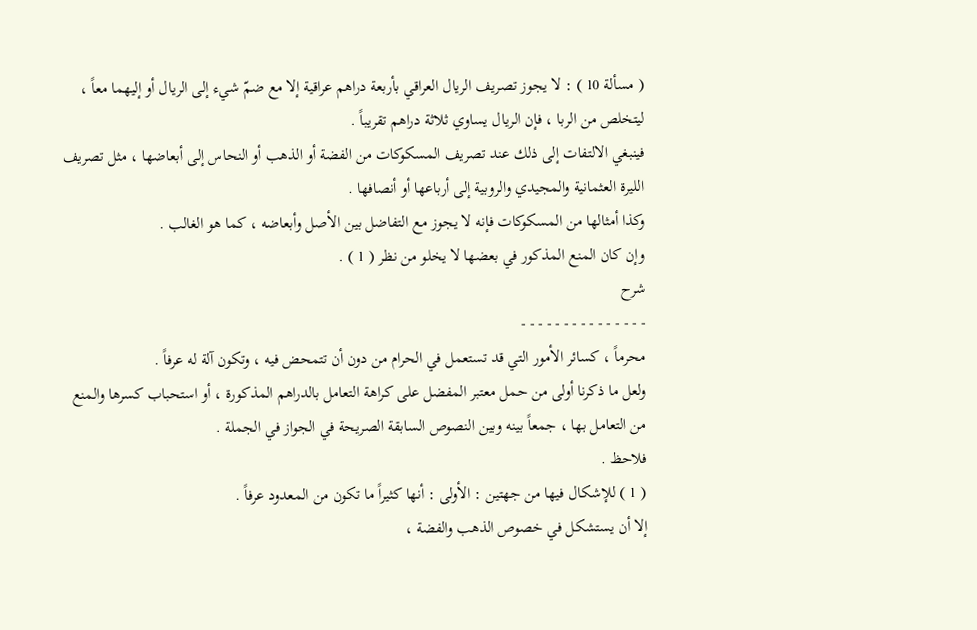( مسألة 10 ) : لا يجوز تصريف الريال العراقي بأربعة دراهم عراقية إلا مع ضمّ شيء إلى الريال أو إليهما معاً ، ليتخلص من الربا ، فإن الريال يساوي ثلاثة دراهم تقريباً .
فينبغي الالتفات إلى ذلك عند تصريف المسكوكات من الفضة أو الذهب أو النحاس إلى أبعاضها ، مثل تصريف الليرة العثمانية والمجيدي والروبية إلى أرباعها أو أنصافها .
وكذا أمثالها من المسكوكات فإنه لا يجوز مع التفاضل بين الأصل وأبعاضه ، كما هو الغالب .
وإن كان المنع المذكور في بعضها لا يخلو من نظر ( 1 ) .
شرح
- - - - - - - - - - - - - - -
محرماً ، كسائر الأمور التي قد تستعمل في الحرام من دون أن تتمحض فيه ، وتكون آلة له عرفاً .
ولعل ما ذكرنا أولى من حمل معتبر المفضل على كراهة التعامل بالدراهم المذكورة ، أو استحباب كسرها والمنع من التعامل بها ، جمعاً بينه وبين النصوص السابقة الصريحة في الجواز في الجملة .
فلاحظ .
( 1 ) للإشكال فيها من جهتين : الأولى : أنها كثيراً ما تكون من المعدود عرفاً .
إلا أن يستشكل في خصوص الذهب والفضة ،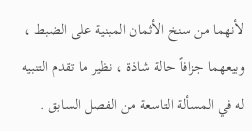لأنهما من سنخ الأثمان المبنية على الضبط ، وبيعهما جزافاً حالة شاذة ، نظير ما تقدم التنبيه له في المسألة التاسعة من الفصل السابق .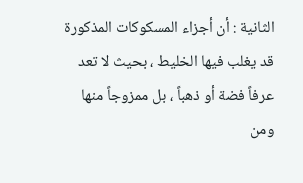الثانية : أن أجزاء المسكوكات المذكورة قد يغلب فيها الخليط ، بحيث لا تعد عرفاً فضة أو ذهباً ، بل ممزوجاً منها ومن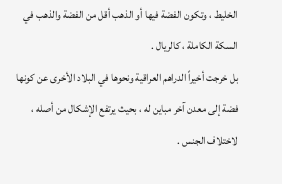الخليط ، وتكون الفضة فيها أو الذهب أقل من الفضة والذهب في السكة الكاملة ، كالريال .
بل خرجت أخيراً الدراهم العراقية ونحوها في البلاد الأخرى عن كونها فضة إلى معدن آخر مباين له ، بحيث يرتفع الإشكال من أصله ، لاختلاف الجنس .